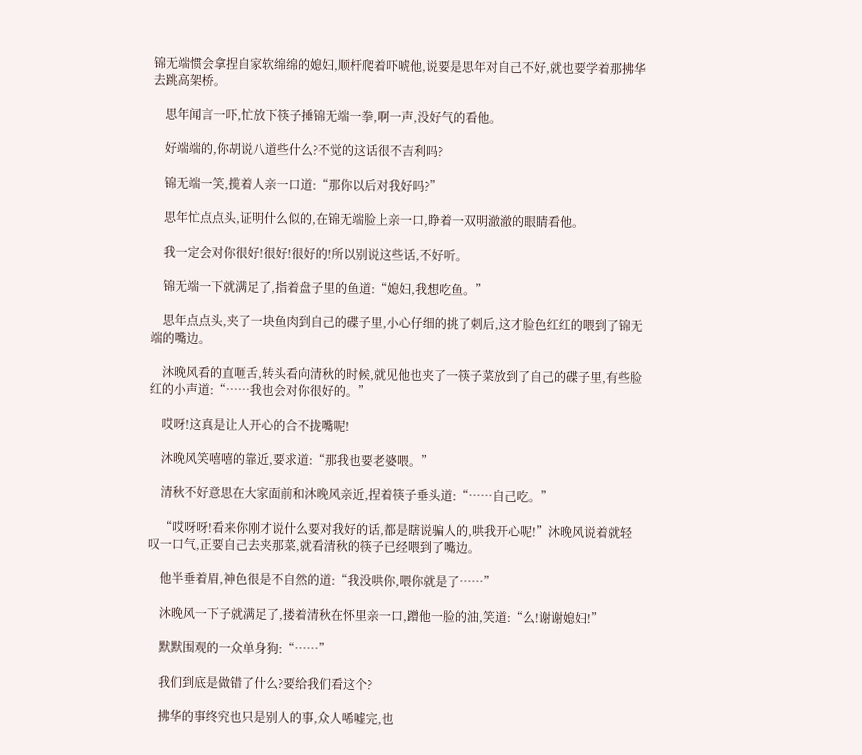锦无端惯会拿捏自家软绵绵的媳妇,顺杆爬着吓唬他,说要是思年对自己不好,就也要学着那拂华去跳高架桥。

    思年闻言一吓,忙放下筷子捶锦无端一拳,啊一声,没好气的看他。

    好端端的,你胡说八道些什么?不觉的这话很不吉利吗?

    锦无端一笑,揽着人亲一口道:“那你以后对我好吗?”

    思年忙点点头,证明什么似的,在锦无端脸上亲一口,睁着一双明澈澈的眼睛看他。

    我一定会对你很好!很好!很好的!所以别说这些话,不好听。

    锦无端一下就满足了,指着盘子里的鱼道:“媳妇,我想吃鱼。”

    思年点点头,夹了一块鱼肉到自己的碟子里,小心仔细的挑了刺后,这才脸色红红的喂到了锦无端的嘴边。

    沐晚风看的直咂舌,转头看向清秋的时候,就见他也夹了一筷子菜放到了自己的碟子里,有些脸红的小声道:“……我也会对你很好的。”

    哎呀!这真是让人开心的合不拢嘴呢!

    沐晚风笑嘻嘻的靠近,要求道:“那我也要老婆喂。”

    清秋不好意思在大家面前和沐晚风亲近,捏着筷子垂头道:“……自己吃。”

    “哎呀呀!看来你刚才说什么要对我好的话,都是瞎说骗人的,哄我开心呢!”沐晚风说着就轻叹一口气,正要自己去夹那菜,就看清秋的筷子已经喂到了嘴边。

    他半垂着眉,神色很是不自然的道:“我没哄你,喂你就是了……”

    沐晚风一下子就满足了,搂着清秋在怀里亲一口,蹭他一脸的油,笑道:“么!谢谢媳妇!”

    默默围观的一众单身狗:“……”

    我们到底是做错了什么?要给我们看这个?

    拂华的事终究也只是别人的事,众人唏嘘完,也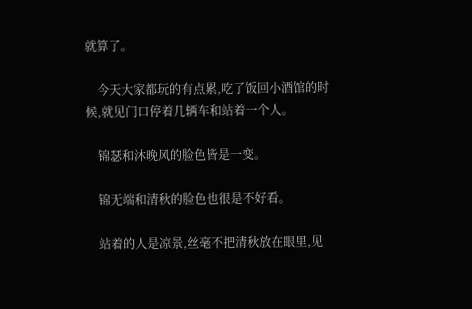就算了。

    今天大家都玩的有点累,吃了饭回小酒馆的时候,就见门口停着几辆车和站着一个人。

    锦瑟和沐晚风的脸色皆是一变。

    锦无端和清秋的脸色也很是不好看。

    站着的人是凉景,丝毫不把清秋放在眼里,见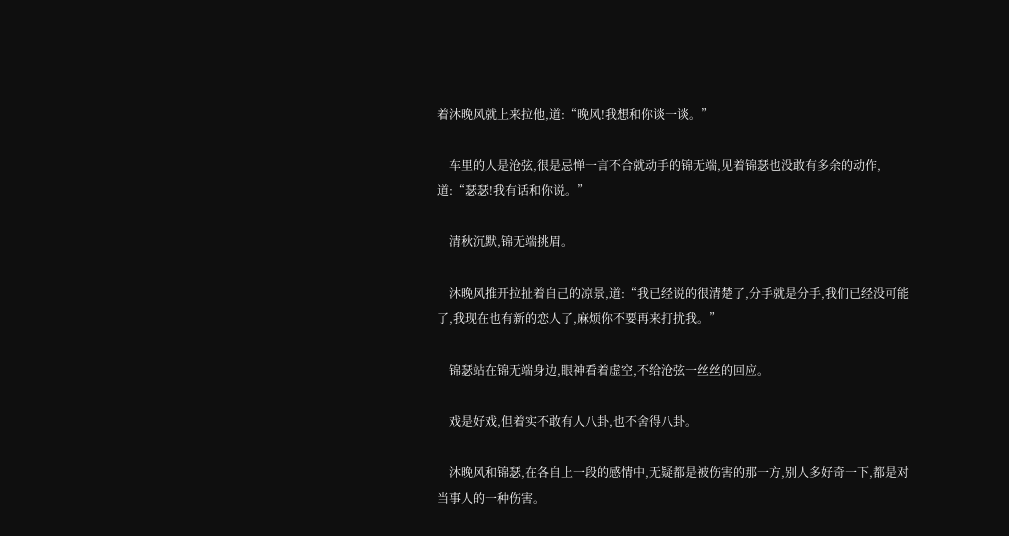着沐晚风就上来拉他,道:“晚风!我想和你谈一谈。”

    车里的人是沧弦,很是忌惮一言不合就动手的锦无端,见着锦瑟也没敢有多余的动作,道:“瑟瑟!我有话和你说。”

    清秋沉默,锦无端挑眉。

    沐晚风推开拉扯着自己的凉景,道:“我已经说的很清楚了,分手就是分手,我们已经没可能了,我现在也有新的恋人了,麻烦你不要再来打扰我。”

    锦瑟站在锦无端身边,眼神看着虚空,不给沧弦一丝丝的回应。

    戏是好戏,但着实不敢有人八卦,也不舍得八卦。

    沐晚风和锦瑟,在各自上一段的感情中,无疑都是被伤害的那一方,别人多好奇一下,都是对当事人的一种伤害。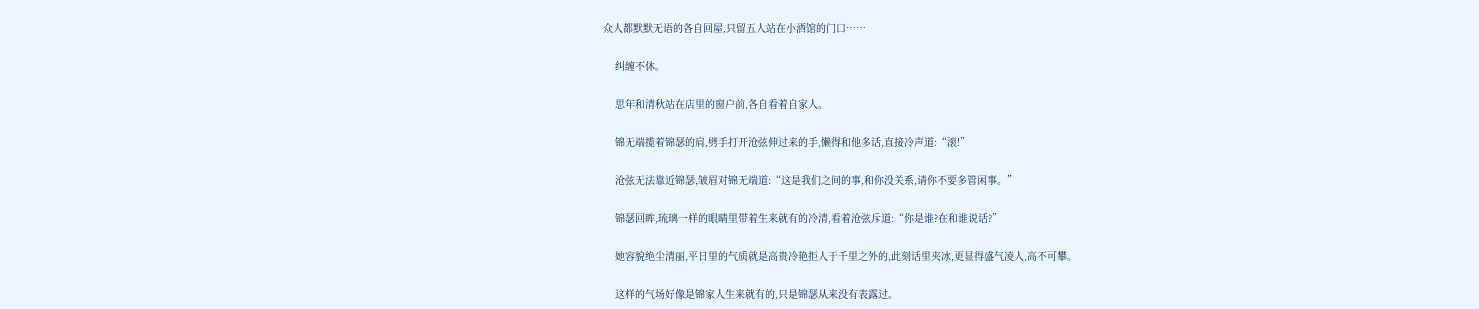众人都默默无语的各自回屋,只留五人站在小酒馆的门口……

    纠缠不休。

    思年和清秋站在店里的窗户前,各自看着自家人。

    锦无端揽着锦瑟的肩,劈手打开沧弦伸过来的手,懒得和他多话,直接冷声道:“滚!”

    沧弦无法靠近锦瑟,皱眉对锦无端道:“这是我们之间的事,和你没关系,请你不要多管闲事。”

    锦瑟回眸,琉璃一样的眼睛里带着生来就有的冷清,看着沧弦斥道:“你是谁?在和谁说话?”

    她容貌绝尘清丽,平日里的气质就是高贵冷艳拒人于千里之外的,此刻话里夹冰,更显得盛气凌人,高不可攀。

    这样的气场好像是锦家人生来就有的,只是锦瑟从来没有表露过。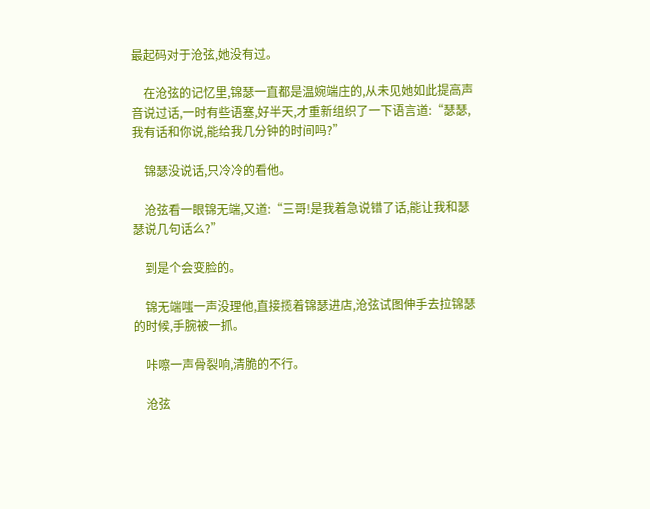最起码对于沧弦,她没有过。

    在沧弦的记忆里,锦瑟一直都是温婉端庄的,从未见她如此提高声音说过话,一时有些语塞,好半天,才重新组织了一下语言道:“瑟瑟,我有话和你说,能给我几分钟的时间吗?”

    锦瑟没说话,只冷冷的看他。

    沧弦看一眼锦无端,又道:“三哥!是我着急说错了话,能让我和瑟瑟说几句话么?”

    到是个会变脸的。

    锦无端嗤一声没理他,直接揽着锦瑟进店,沧弦试图伸手去拉锦瑟的时候,手腕被一抓。

    咔嚓一声骨裂响,清脆的不行。

    沧弦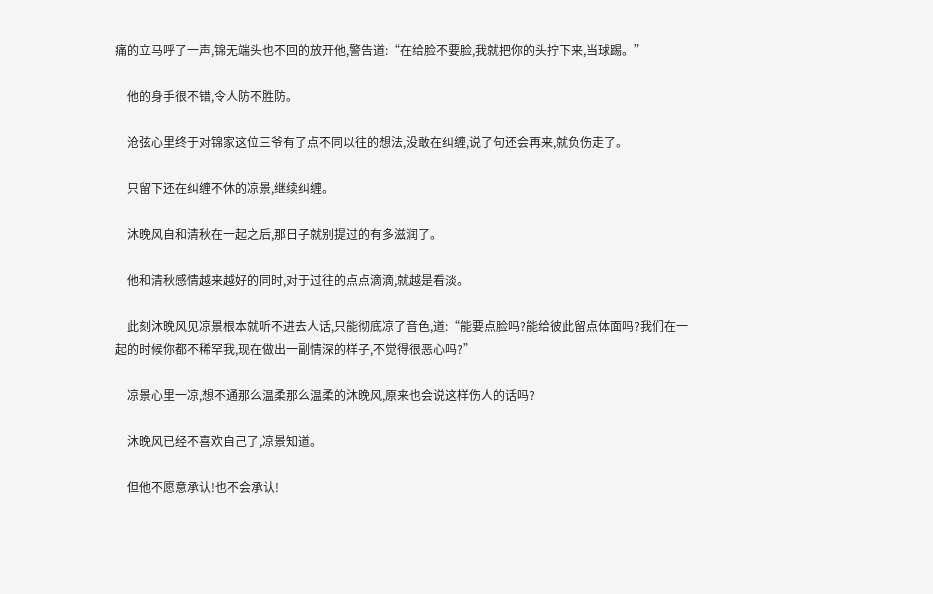痛的立马呼了一声,锦无端头也不回的放开他,警告道:“在给脸不要脸,我就把你的头拧下来,当球踢。”

    他的身手很不错,令人防不胜防。

    沧弦心里终于对锦家这位三爷有了点不同以往的想法,没敢在纠缠,说了句还会再来,就负伤走了。

    只留下还在纠缠不休的凉景,继续纠缠。

    沐晚风自和清秋在一起之后,那日子就别提过的有多滋润了。

    他和清秋感情越来越好的同时,对于过往的点点滴滴,就越是看淡。

    此刻沐晚风见凉景根本就听不进去人话,只能彻底凉了音色,道:“能要点脸吗?能给彼此留点体面吗?我们在一起的时候你都不稀罕我,现在做出一副情深的样子,不觉得很恶心吗?”

    凉景心里一凉,想不通那么温柔那么温柔的沐晚风,原来也会说这样伤人的话吗?

    沐晚风已经不喜欢自己了,凉景知道。

    但他不愿意承认!也不会承认!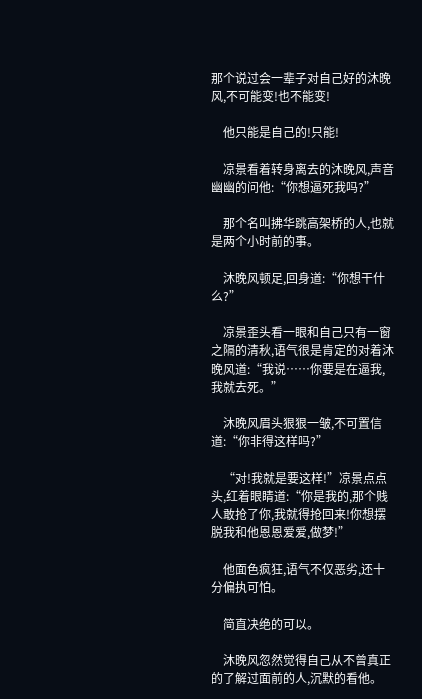那个说过会一辈子对自己好的沐晚风,不可能变!也不能变!

    他只能是自己的!只能!

    凉景看着转身离去的沐晚风,声音幽幽的问他:“你想逼死我吗?”

    那个名叫拂华跳高架桥的人,也就是两个小时前的事。

    沐晚风顿足,回身道:“你想干什么?”

    凉景歪头看一眼和自己只有一窗之隔的清秋,语气很是肯定的对着沐晚风道:“我说……你要是在逼我,我就去死。”

    沐晚风眉头狠狠一皱,不可置信道:“你非得这样吗?”

    “对!我就是要这样!”凉景点点头,红着眼睛道:“你是我的,那个贱人敢抢了你,我就得抢回来!你想摆脱我和他恩恩爱爱,做梦!”

    他面色疯狂,语气不仅恶劣,还十分偏执可怕。

    简直决绝的可以。

    沐晚风忽然觉得自己从不曾真正的了解过面前的人,沉默的看他。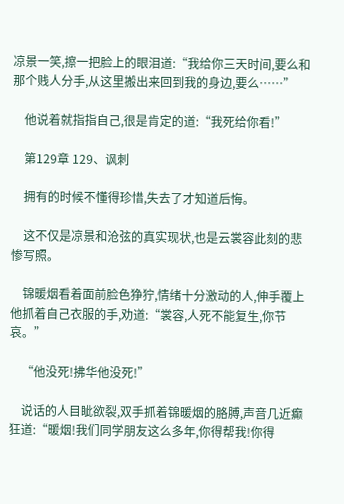凉景一笑,擦一把脸上的眼泪道:“我给你三天时间,要么和那个贱人分手,从这里搬出来回到我的身边,要么……”

    他说着就指指自己,很是肯定的道:“我死给你看!”

    第129章 129、讽刺

    拥有的时候不懂得珍惜,失去了才知道后悔。

    这不仅是凉景和沧弦的真实现状,也是云裳容此刻的悲惨写照。

    锦暖烟看着面前脸色狰狞,情绪十分激动的人,伸手覆上他抓着自己衣服的手,劝道:“裳容,人死不能复生,你节哀。”

    “他没死!拂华他没死!”

    说话的人目眦欲裂,双手抓着锦暖烟的胳膊,声音几近癫狂道:“暖烟!我们同学朋友这么多年,你得帮我!你得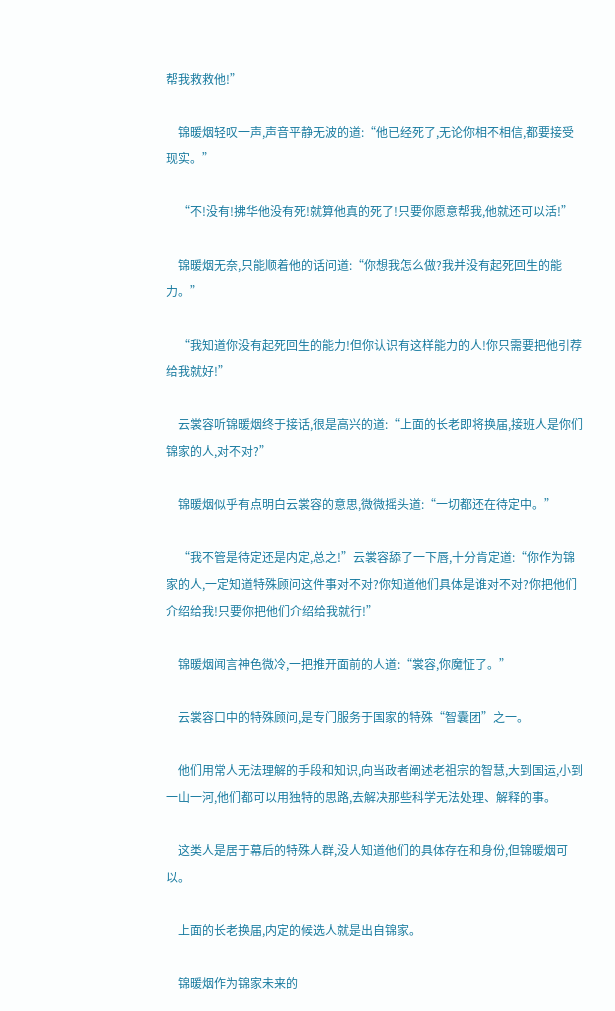帮我救救他!”

    锦暖烟轻叹一声,声音平静无波的道:“他已经死了,无论你相不相信,都要接受现实。”

    “不!没有!拂华他没有死!就算他真的死了!只要你愿意帮我,他就还可以活!”

    锦暖烟无奈,只能顺着他的话问道:“你想我怎么做?我并没有起死回生的能力。”

    “我知道你没有起死回生的能力!但你认识有这样能力的人!你只需要把他引荐给我就好!”

    云裳容听锦暖烟终于接话,很是高兴的道:“上面的长老即将换届,接班人是你们锦家的人,对不对?”

    锦暖烟似乎有点明白云裳容的意思,微微摇头道:“一切都还在待定中。”

    “我不管是待定还是内定,总之!”云裳容舔了一下唇,十分肯定道:“你作为锦家的人,一定知道特殊顾问这件事对不对?你知道他们具体是谁对不对?你把他们介绍给我!只要你把他们介绍给我就行!”

    锦暖烟闻言神色微冷,一把推开面前的人道:“裳容,你魔怔了。”

    云裳容口中的特殊顾问,是专门服务于国家的特殊“智囊团”之一。

    他们用常人无法理解的手段和知识,向当政者阐述老祖宗的智慧,大到国运,小到一山一河,他们都可以用独特的思路,去解决那些科学无法处理、解释的事。

    这类人是居于幕后的特殊人群,没人知道他们的具体存在和身份,但锦暖烟可以。

    上面的长老换届,内定的候选人就是出自锦家。

    锦暖烟作为锦家未来的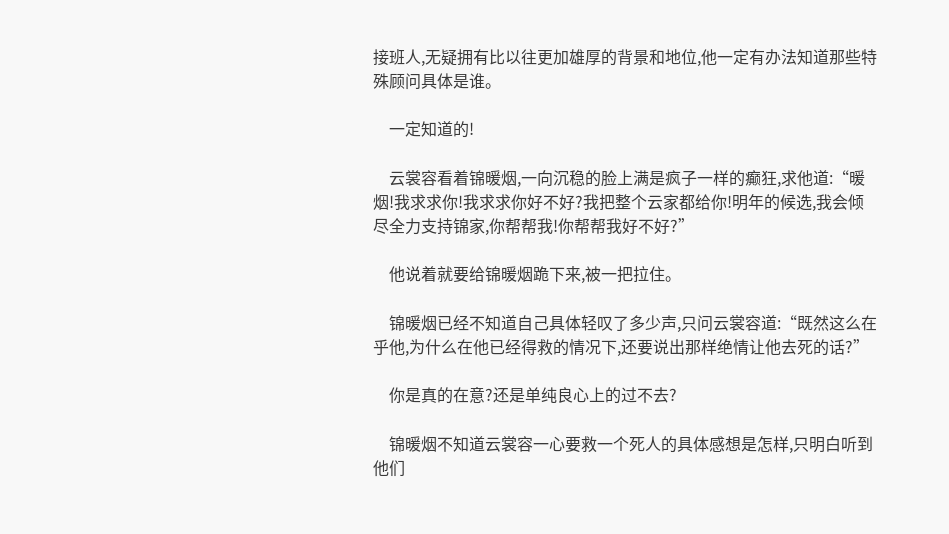接班人,无疑拥有比以往更加雄厚的背景和地位,他一定有办法知道那些特殊顾问具体是谁。

    一定知道的!

    云裳容看着锦暖烟,一向沉稳的脸上满是疯子一样的癫狂,求他道:“暖烟!我求求你!我求求你好不好?我把整个云家都给你!明年的候选,我会倾尽全力支持锦家,你帮帮我!你帮帮我好不好?”

    他说着就要给锦暖烟跪下来,被一把拉住。

    锦暖烟已经不知道自己具体轻叹了多少声,只问云裳容道:“既然这么在乎他,为什么在他已经得救的情况下,还要说出那样绝情让他去死的话?”

    你是真的在意?还是单纯良心上的过不去?

    锦暖烟不知道云裳容一心要救一个死人的具体感想是怎样,只明白听到他们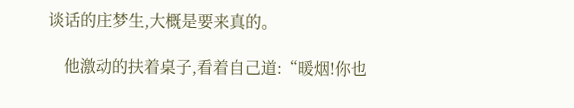谈话的庄梦生,大概是要来真的。

    他激动的扶着桌子,看着自己道:“暖烟!你也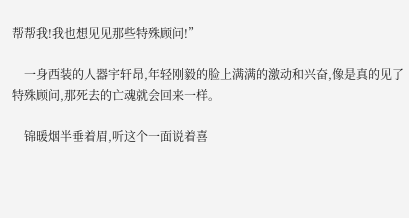帮帮我!我也想见见那些特殊顾问!”

    一身西装的人器宇轩昂,年轻刚毅的脸上满满的激动和兴奋,像是真的见了特殊顾问,那死去的亡魂就会回来一样。

    锦暖烟半垂着眉,听这个一面说着喜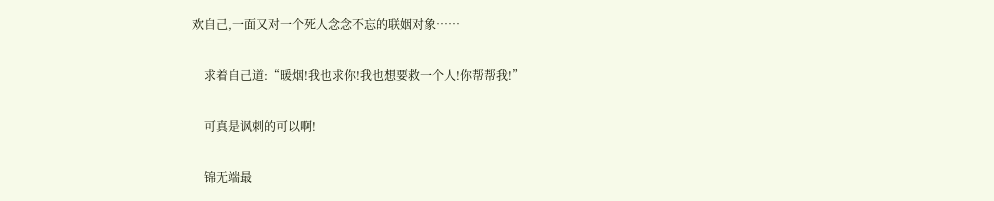欢自己,一面又对一个死人念念不忘的联姻对象……

    求着自己道:“暖烟!我也求你!我也想要救一个人!你帮帮我!”

    可真是讽刺的可以啊!

    锦无端最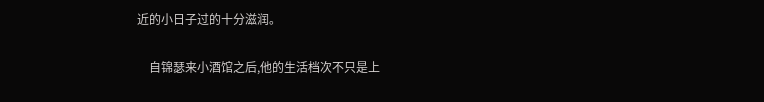近的小日子过的十分滋润。

    自锦瑟来小酒馆之后,他的生活档次不只是上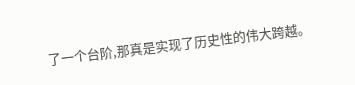了一个台阶,那真是实现了历史性的伟大跨越。